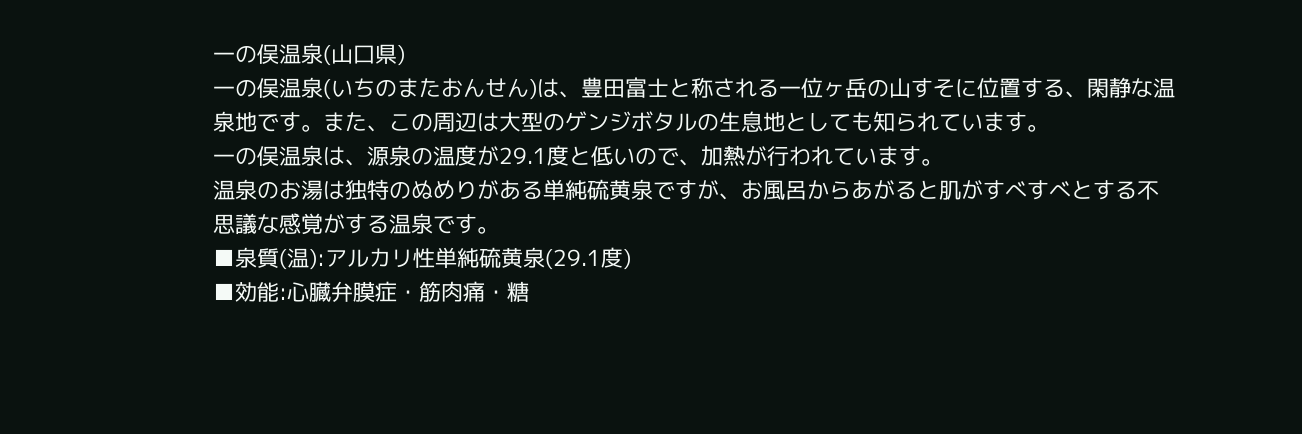一の俣温泉(山口県)
一の俣温泉(いちのまたおんせん)は、豊田富士と称される一位ヶ岳の山すそに位置する、閑静な温泉地です。また、この周辺は大型のゲンジボタルの生息地としても知られています。
一の俣温泉は、源泉の温度が29.1度と低いので、加熱が行われています。
温泉のお湯は独特のぬめりがある単純硫黄泉ですが、お風呂からあがると肌がすべすべとする不思議な感覚がする温泉です。
■泉質(温):アルカリ性単純硫黄泉(29.1度)
■効能:心臓弁膜症・筋肉痛・糖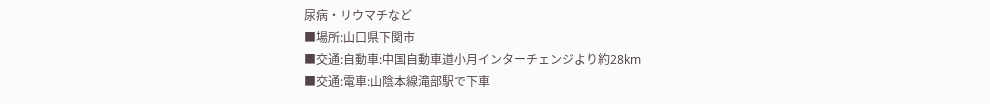尿病・リウマチなど
■場所:山口県下関市
■交通:自動車:中国自動車道小月インターチェンジより約28km
■交通:電車:山陰本線滝部駅で下車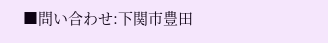■問い合わせ:下関市豊田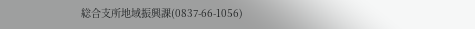総合支所地域振興課(0837-66-1056)